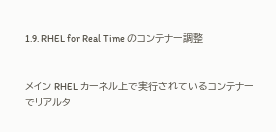1.9. RHEL for Real Time のコンテナー調整


メイン RHEL カーネル上で実行されているコンテナーでリアルタ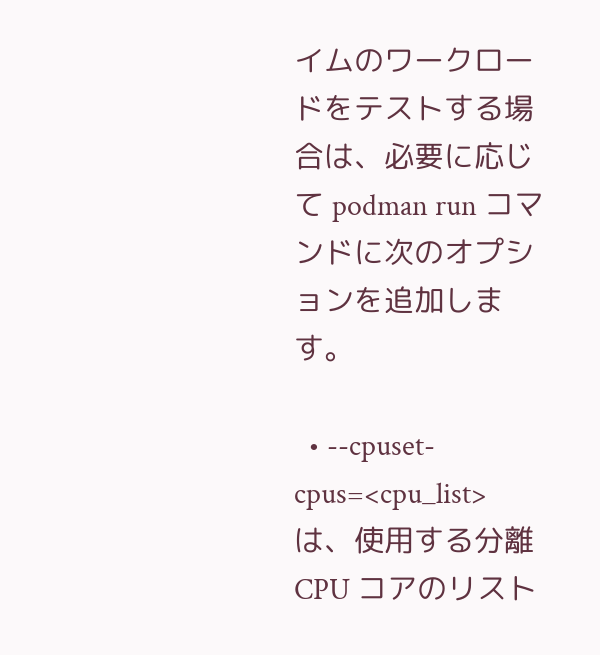イムのワークロードをテストする場合は、必要に応じて podman run コマンドに次のオプションを追加します。

  • --cpuset-cpus=<cpu_list> は、使用する分離 CPU コアのリスト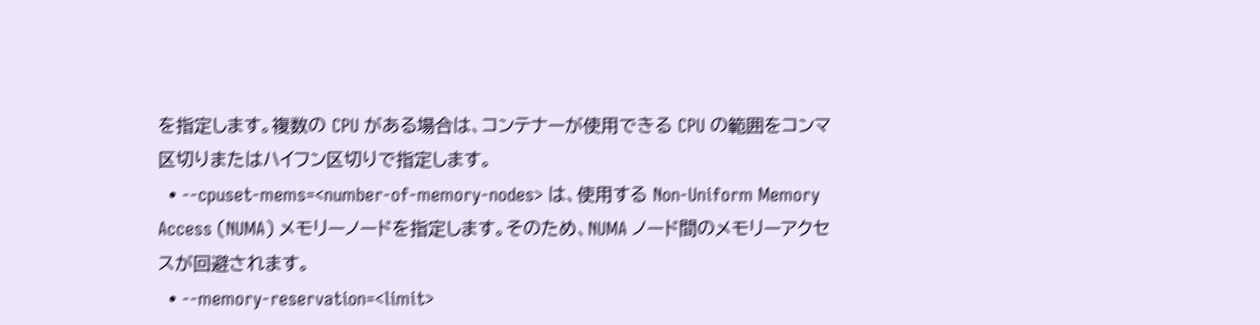を指定します。複数の CPU がある場合は、コンテナーが使用できる CPU の範囲をコンマ区切りまたはハイフン区切りで指定します。
  • --cpuset-mems=<number-of-memory-nodes> は、使用する Non-Uniform Memory Access (NUMA) メモリーノードを指定します。そのため、NUMA ノード間のメモリーアクセスが回避されます。
  • --memory-reservation=<limit>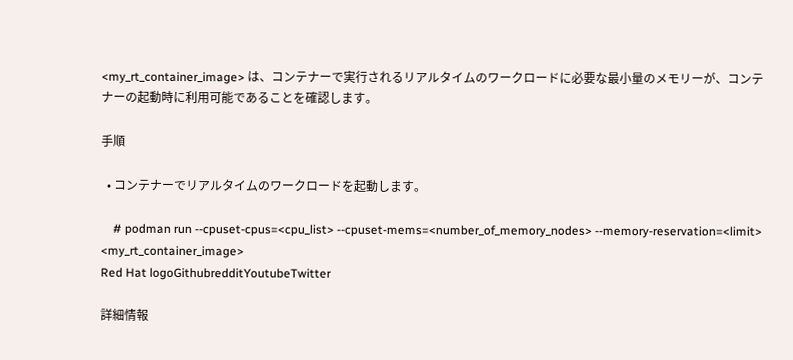<my_rt_container_image> は、コンテナーで実行されるリアルタイムのワークロードに必要な最小量のメモリーが、コンテナーの起動時に利用可能であることを確認します。

手順

  • コンテナーでリアルタイムのワークロードを起動します。

    # podman run --cpuset-cpus=<cpu_list> --cpuset-mems=<number_of_memory_nodes> --memory-reservation=<limit> <my_rt_container_image>
Red Hat logoGithubredditYoutubeTwitter

詳細情報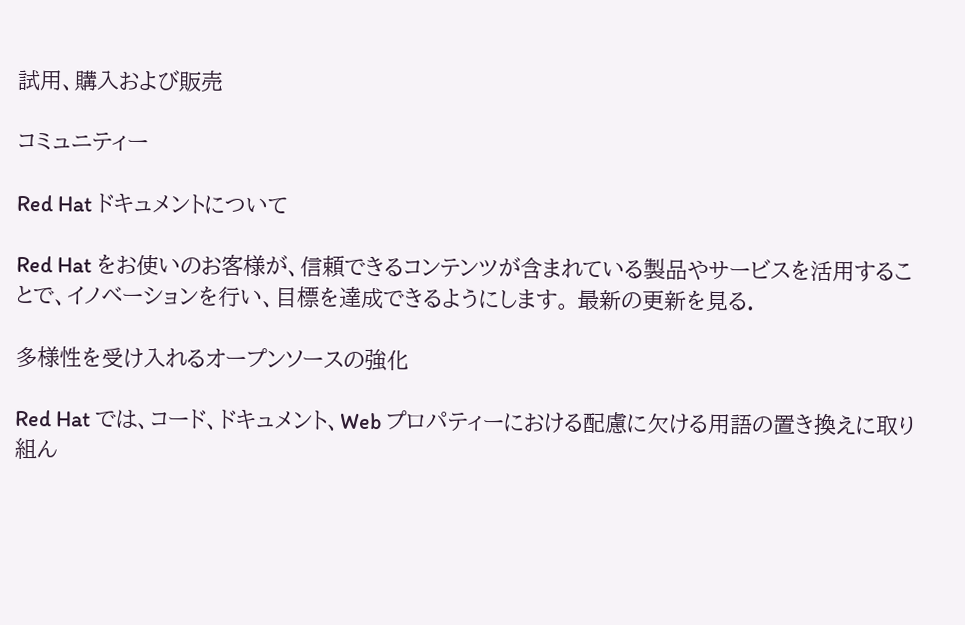試用、購入および販売

コミュニティー

Red Hat ドキュメントについて

Red Hat をお使いのお客様が、信頼できるコンテンツが含まれている製品やサービスを活用することで、イノベーションを行い、目標を達成できるようにします。 最新の更新を見る.

多様性を受け入れるオープンソースの強化

Red Hat では、コード、ドキュメント、Web プロパティーにおける配慮に欠ける用語の置き換えに取り組ん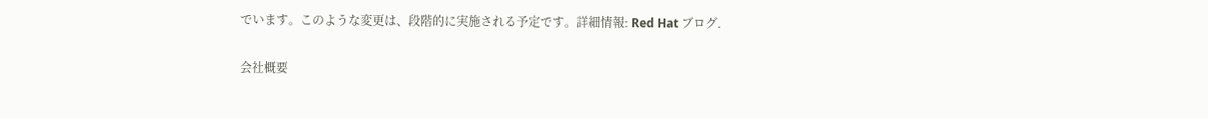でいます。このような変更は、段階的に実施される予定です。詳細情報: Red Hat ブログ.

会社概要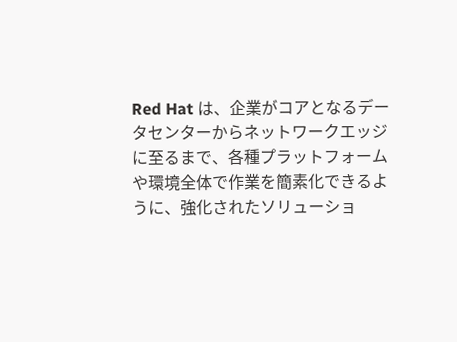Red Hat は、企業がコアとなるデータセンターからネットワークエッジに至るまで、各種プラットフォームや環境全体で作業を簡素化できるように、強化されたソリューショ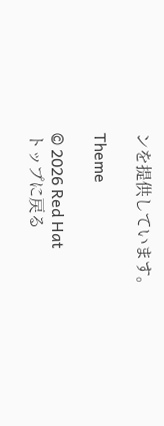ンを提供しています。

Theme

© 2026 Red Hat
トップに戻る